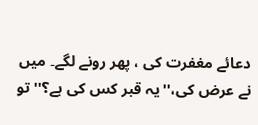دعائے مغفرت کی ، پھر رونے لگے۔ میں نے عرض کی،''یہ قبر کس کی ہے؟'' تو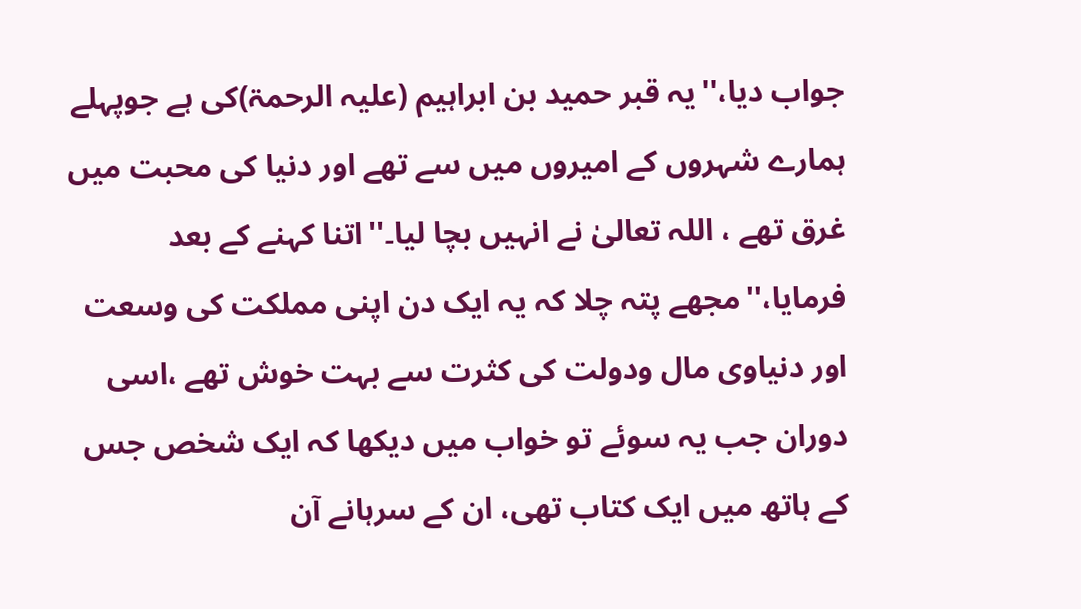جواب دیا،''یہ قبر حمید بن ابراہیم (علیہ الرحمۃ)کی ہے جوپہلے ہمارے شہروں کے امیروں میں سے تھے اور دنیا کی محبت میں غرق تھے ، اللہ تعالیٰ نے انہیں بچا لیا۔''اتنا کہنے کے بعد فرمایا،''مجھے پتہ چلا کہ یہ ایک دن اپنی مملکت کی وسعت اور دنیاوی مال ودولت کی کثرت سے بہت خوش تھے ،اسی دوران جب یہ سوئے تو خواب میں دیکھا کہ ایک شخص جس کے ہاتھ میں ایک کتاب تھی، ان کے سرہانے آن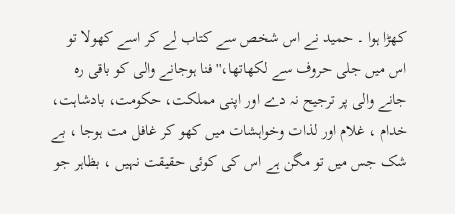کھڑا ہوا ۔ حمید نے اس شخص سے کتاب لے کر اسے کھولا تو اس میں جلی حروف سے لکھاتھا،''فنا ہوجانے والی کو باقی رہ جانے والی پر ترجیح نہ دے اور اپنی مملکت، حکومت، بادشاہت، خدام ، غلام اور لذات وخواہشات میں کھو کر غافل مت ہوجا ، بے شک جس میں تو مگن ہے اس کی کوئی حقیقت نہیں ، بظاہر جو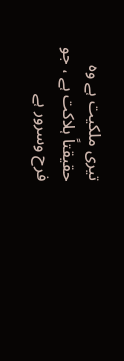تیری ملکیت ہے وہ حقیقتاً ہلاکت ہے ، جو فرح وسرور ہے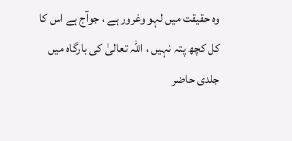وہ حقیقت میں لہو وغرور ہے ، جوآج ہے اس کا کل کچھ پتہ نہیں ، اللہ تعالیٰ کی بارگاہ میں جلدی حاضر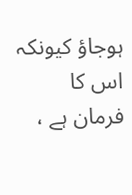ہوجاؤ کیونکہ اس کا فرمان ہے ،